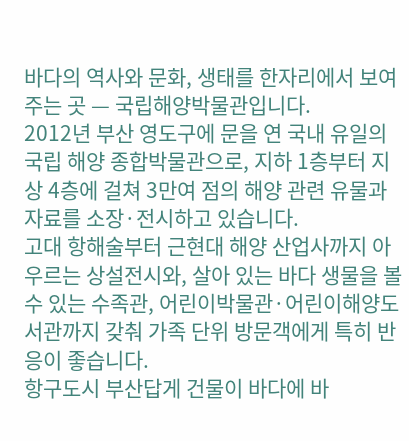바다의 역사와 문화, 생태를 한자리에서 보여주는 곳 — 국립해양박물관입니다.
2012년 부산 영도구에 문을 연 국내 유일의 국립 해양 종합박물관으로, 지하 1층부터 지상 4층에 걸쳐 3만여 점의 해양 관련 유물과 자료를 소장·전시하고 있습니다.
고대 항해술부터 근현대 해양 산업사까지 아우르는 상설전시와, 살아 있는 바다 생물을 볼 수 있는 수족관, 어린이박물관·어린이해양도서관까지 갖춰 가족 단위 방문객에게 특히 반응이 좋습니다.
항구도시 부산답게 건물이 바다에 바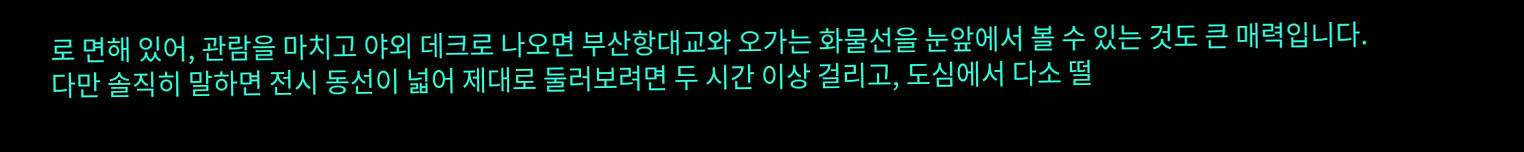로 면해 있어, 관람을 마치고 야외 데크로 나오면 부산항대교와 오가는 화물선을 눈앞에서 볼 수 있는 것도 큰 매력입니다.
다만 솔직히 말하면 전시 동선이 넓어 제대로 둘러보려면 두 시간 이상 걸리고, 도심에서 다소 떨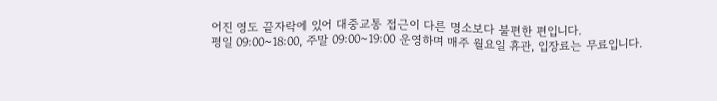어진 영도 끝자락에 있어 대중교통 접근이 다른 명소보다 불편한 편입니다.
평일 09:00~18:00, 주말 09:00~19:00 운영하며 매주 월요일 휴관, 입장료는 무료입니다.